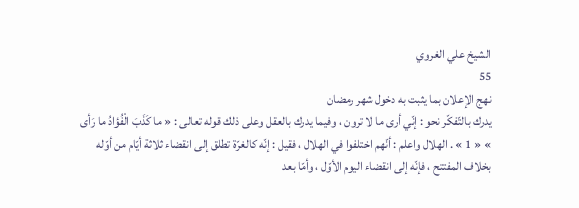الشيخ علي الغروي
55
نهج الإعلان بما يثبت به دخول شهر رمضان
يدرك بالتّفكّر نحو : إنّي أرى ما لا ترون ، وفيما يدرك بالعقل وعلى ذلك قوله تعالى : « ما كَذَبَ الْفُؤادُ ما رَأى » « 1 » . الهلال واعلم : أنّهم اختلفوا في الهلال ، فقيل : إنّه كالغرّة تطلق إلى انقضاء ثلاثة أيّام من أوّله بخلاف المفتتح ، فإنّه إلى انقضاء اليوم الأوّل ، وأمّا بعد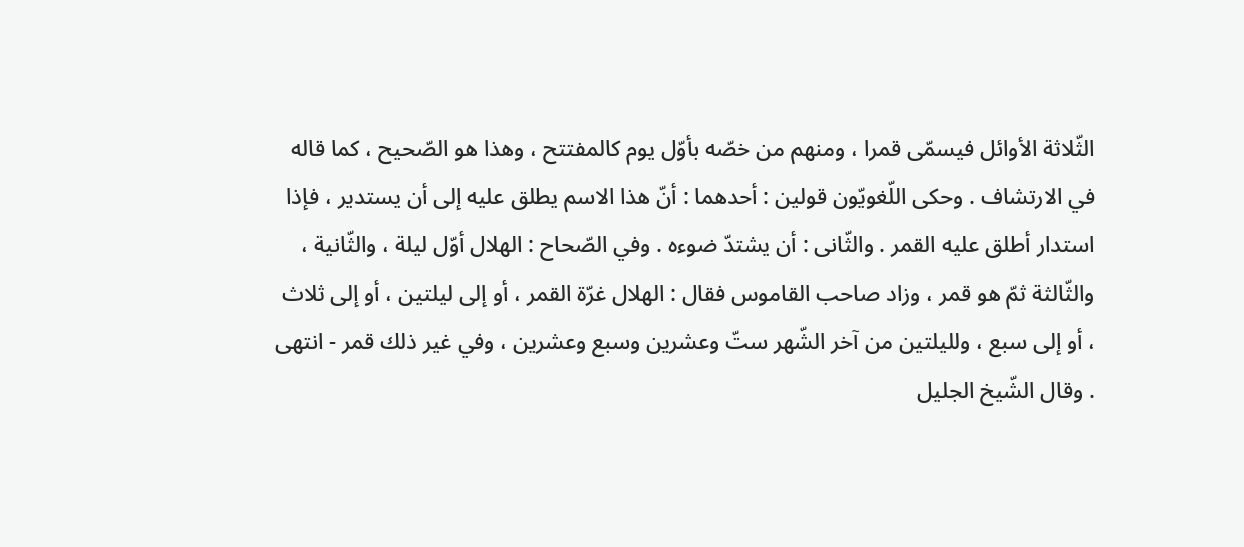الثّلاثة الأوائل فيسمّى قمرا ، ومنهم من خصّه بأوّل يوم كالمفتتح ، وهذا هو الصّحيح ، كما قاله في الارتشاف . وحكى اللّغويّون قولين : أحدهما : أنّ هذا الاسم يطلق عليه إلى أن يستدير ، فإذا استدار أطلق عليه القمر . والثّانى : أن يشتدّ ضوءه . وفي الصّحاح : الهلال أوّل ليلة ، والثّانية ، والثّالثة ثمّ هو قمر ، وزاد صاحب القاموس فقال : الهلال غرّة القمر ، أو إلى ليلتين ، أو إلى ثلاث ، أو إلى سبع ، ولليلتين من آخر الشّهر ستّ وعشرين وسبع وعشرين ، وفي غير ذلك قمر - انتهى . وقال الشّيخ الجليل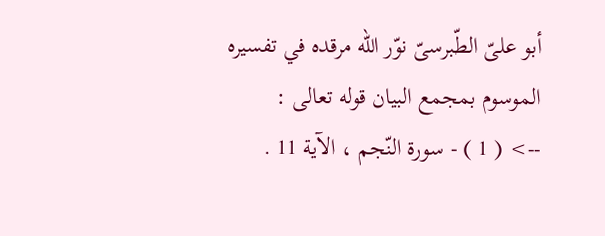أبو علىّ الطّبرسىّ نوّر اللّه مرقده في تفسيره الموسوم بمجمع البيان قوله تعالى :
--> ( 1 ) - سورة النّجم ، الآية 11 .